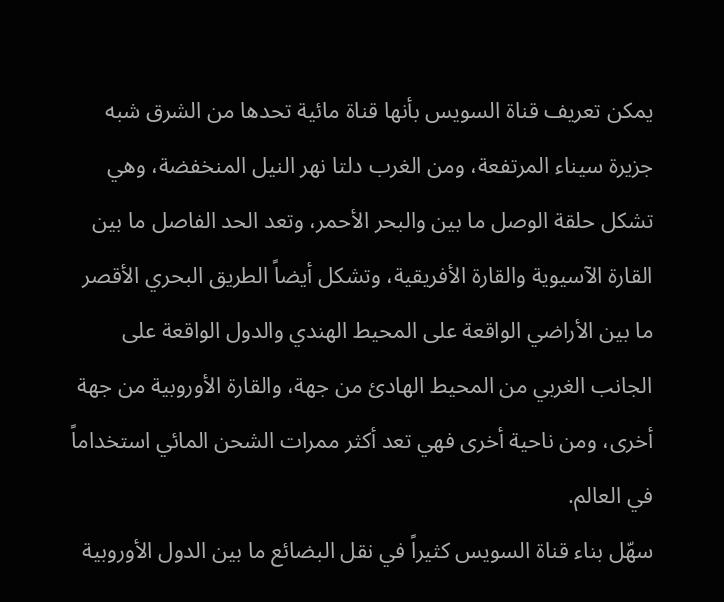يمكن تعريف قناة السويس بأنها قناة مائية تحدها من الشرق شبه جزيرة سيناء المرتفعة، ومن الغرب دلتا نهر النيل المنخفضة، وهي تشكل حلقة الوصل ما بين والبحر الأحمر، وتعد الحد الفاصل ما بين القارة الآسيوية والقارة الأفريقية، وتشكل أيضاً الطريق البحري الأقصر ما بين الأراضي الواقعة على المحيط الهندي والدول الواقعة على الجانب الغربي من المحيط الهادئ من جهة، والقارة الأوروبية من جهة أخرى، ومن ناحية أخرى فهي تعد أكثر ممرات الشحن المائي استخداماً في العالم.
سهّل بناء قناة السويس كثيراً في نقل البضائع ما بين الدول الأوروبية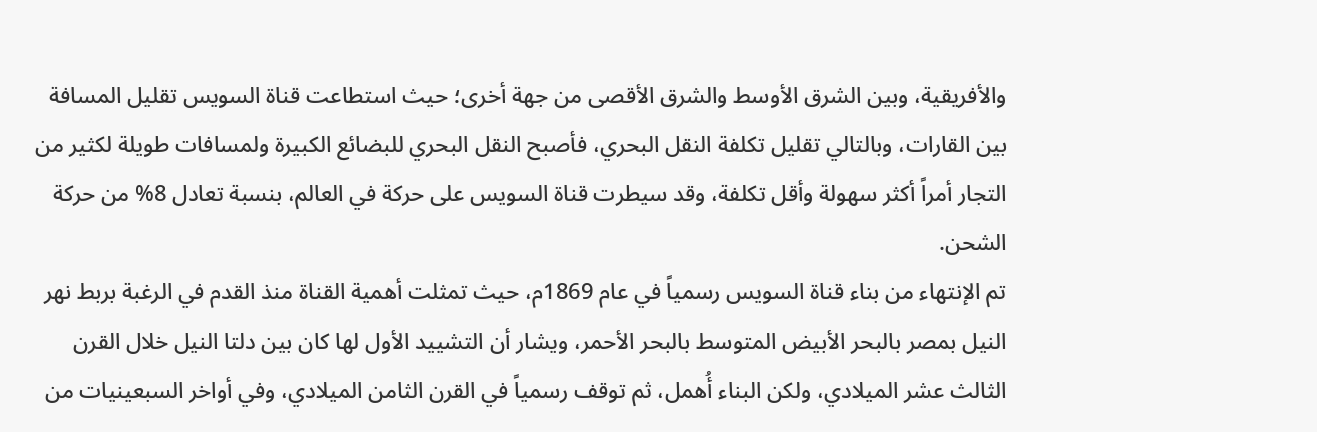والأفريقية، وبين الشرق الأوسط والشرق الأقصى من جهة أخرى؛ حيث استطاعت قناة السويس تقليل المسافة بين القارات، وبالتالي تقليل تكلفة النقل البحري، فأصبح النقل البحري للبضائع الكبيرة ولمسافات طويلة لكثير من التجار أمراً أكثر سهولة وأقل تكلفة، وقد سيطرت قناة السويس على حركة في العالم، بنسبة تعادل 8% من حركة الشحن.
تم الإنتهاء من بناء قناة السويس رسمياً في عام 1869م، حيث تمثلت أهمية القناة منذ القدم في الرغبة بربط نهر النيل بمصر بالبحر الأبيض المتوسط بالبحر الأحمر، ويشار أن التشييد الأول لها كان بين دلتا النيل خلال القرن الثالث عشر الميلادي، ولكن البناء أُهمل، ثم توقف رسمياً في القرن الثامن الميلادي، وفي أواخر السبعينيات من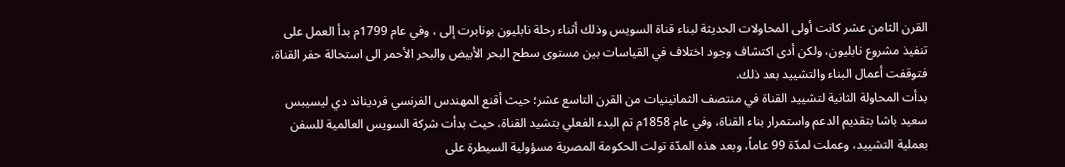القرن الثامن عشر كانت أولى المحاولات الحديثة لبناء قناة السويس وذلك أثناء رحلة نابليون بونابرت إلى ، وفي عام 1799م بدأ العمل على تنفيذ مشروع نابليون، ولكن أدى اكتشاف وجود اختلاف في القياسات بين مستوى سطح البحر الأبيض والبحر الأحمر الى استحالة حفر القناة، فتوقفت أعمال البناء والتشييد بعد ذلك.
بدأت المحاولة الثانية لتشييد القناة في منتصف الثمانينيات من القرن التاسع عشر؛ حيث أقنع المهندس الفرنسي فرديناند دي ليسيبس سعيد باشا بتقديم الدعم واستمرار بناء القناة، وفي عام 1858م تم البدء الفعلي بتشيد القناة، حيث بدأت شركة السويس العالمية للسفن بعملية التشييد، وعملت لمدّة 99 عاماً، وبعد هذه المدّة تولت الحكومة المصرية مسؤولية السيطرة على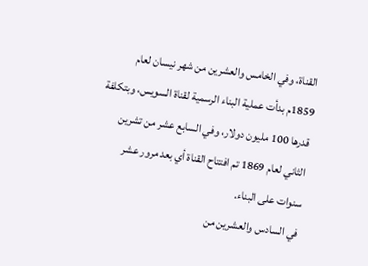القناة، وفي الخامس والعشرين من شهر نيسان لعام 1859م بدأت عملية البناء الرسمية لقناة السويس، وبتكلفة قدرها 100 مليون دولار، وفي السابع عشر من تشرين الثاني لعام 1869 تم افتتاح القناة أي بعد مرور عشر سنوات على البناء.
في السادس والعشرين من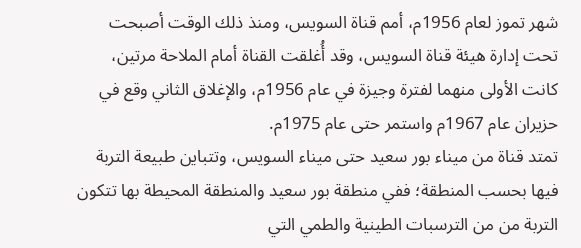شهر تموز لعام 1956م، أمم قناة السويس، ومنذ ذلك الوقت أصبحت تحت إدارة هيئة قناة السويس، وقد أُغلقت القناة أمام الملاحة مرتين، كانت الأولى منهما لفترة وجيزة في عام 1956م، والإغلاق الثاني وقع في حزيران عام 1967م واستمر حتى عام 1975م.
تمتد قناة من ميناء بور سعيد حتى ميناء السويس، وتتباين طبيعة التربة فيها بحسب المنطقة؛ ففي منطقة بور سعيد والمنطقة المحيطة بها تتكون التربة من من الترسبات الطينية والطمي التي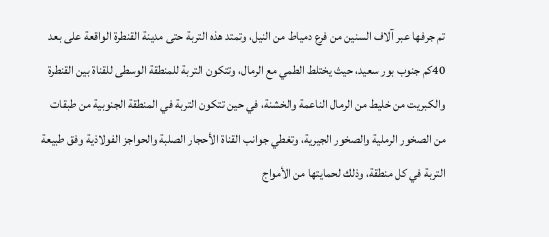تم جرفها عبر آلاف السنين من فرع دمياط من النيل، وتمتد هذه التربة حتى مدينة القنطرة الواقعة على بعد 40كم جنوب بور سعيد، حيث يختلط الطمي مع الرمال، وتتكون التربة للمنطقة الوسطى للقناة بين القنطرة والكبريت من خليط من الرمال الناعمة والخشنة، في حين تتكون التربة في المنطقة الجنوبية من طبقات من الصخور الرملية والصخور الجيرية، وتغطي جوانب القناة الأحجار الصلبة والحواجز الفولاذية وفق طبيعة التربة في كل منطقة، وذلك لحمايتها من الأمواج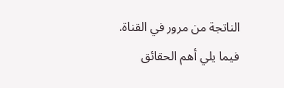الناتجة من مرور في القناة.
فيما يلي أهم الحقائق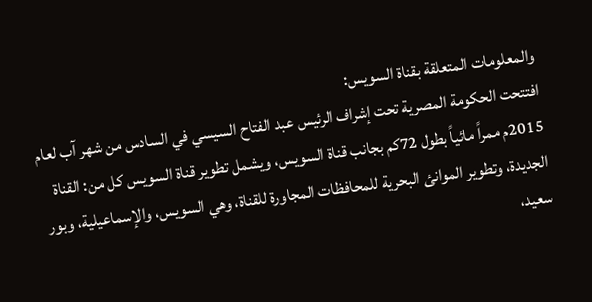والمعلومات المتعلقة بقناة السويس:
افتتحت الحكومة المصرية تحت إشراف الرئيس عبد الفتاح السيسي في السادس من شهر آب لعام 2015م ممراً مائياً بطول 72كم بجانب قناة السويس، ويشمل تطوير قناة السويس كل من: القناة الجديدة، وتطوير الموانئ البحرية للمحافظات المجاورة للقناة، وهي السويس، والإسماعيلية، وبور سعيد،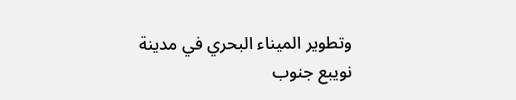وتطوير الميناء البحري في مدينة نويبع جنوب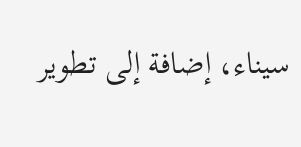سيناء، إضافة إلى تطوير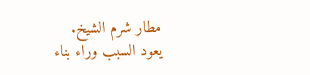مطار شرم الشيخ.
يعود السبب وراء بناء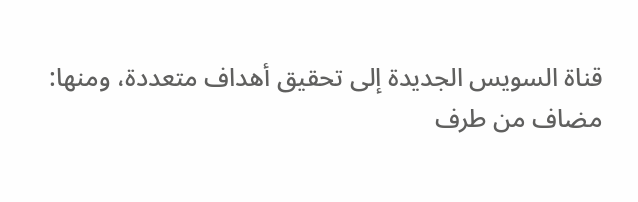قناة السويس الجديدة إلى تحقيق أهداف متعددة، ومنها:
مضاف من طرف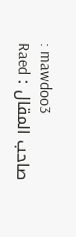: mawdoo3
صاحب المقال : Raed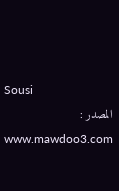Sousi
المصدر : www.mawdoo3.com